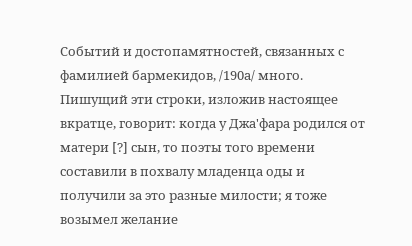Событий и достопамятностей, связанных с фамилией бармекидов, /190а/ много. Пишущий эти строки, изложив настоящее вкратце, говорит: когда у Джа'фара родился от матери [?] сын, то поэты того времени составили в похвалу младенца оды и получили за это разные милости; я тоже возымел желание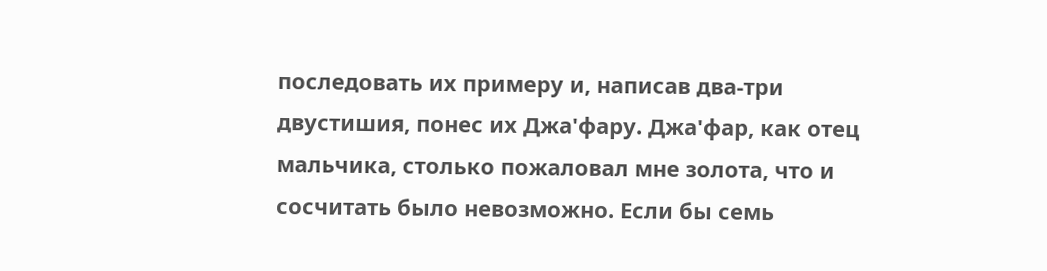последовать их примеру и, написав два-три двустишия, понес их Джа'фару. Джа'фар, как отец мальчика, столько пожаловал мне золота, что и сосчитать было невозможно. Если бы семь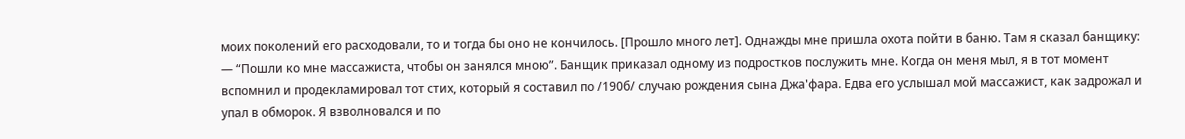моих поколений его расходовали, то и тогда бы оно не кончилось. [Прошло много лет]. Однажды мне пришла охота пойти в баню. Там я сказал банщику: — “Пошли ко мне массажиста, чтобы он занялся мною”. Банщик приказал одному из подростков послужить мне. Когда он меня мыл, я в тот момент вспомнил и продекламировал тот стих, который я составил по /190б/ случаю рождения сына Джа'фара. Едва его услышал мой массажист, как задрожал и упал в обморок. Я взволновался и по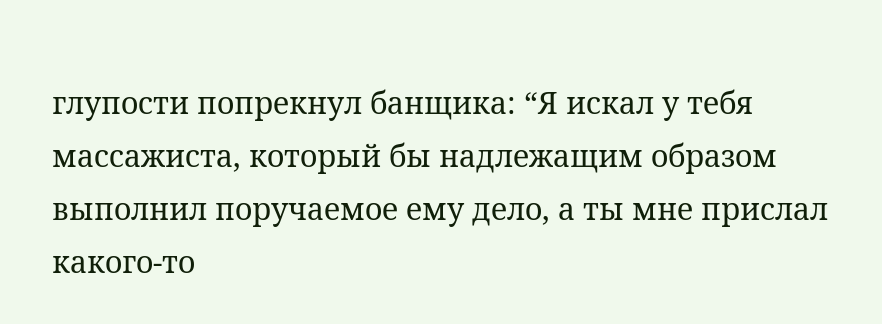глупости попрекнул банщика: “Я искал у тебя массажиста, который бы надлежащим образом выполнил поручаемое ему дело, а ты мне прислал какого-то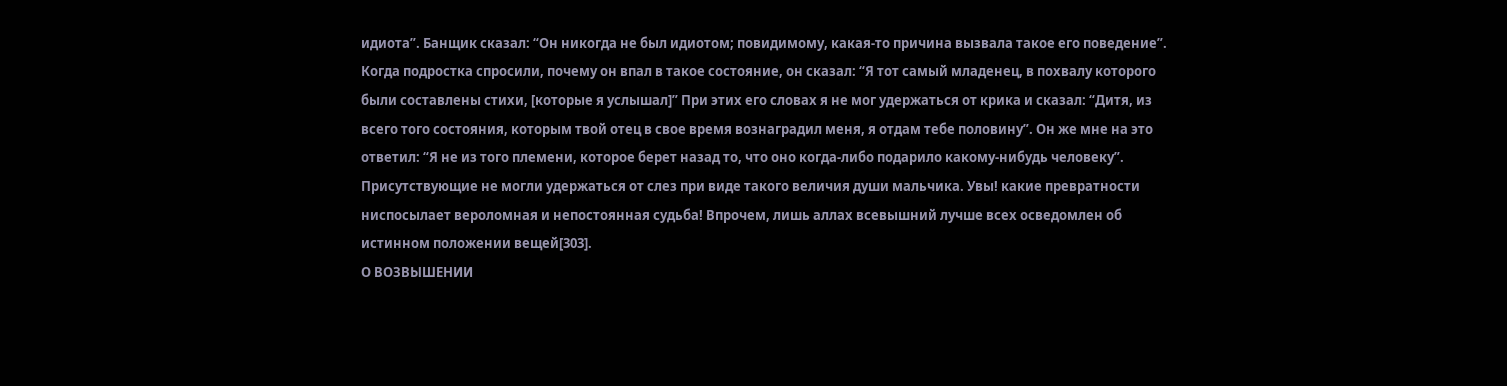идиота”. Банщик сказал: “Он никогда не был идиотом; повидимому, какая-то причина вызвала такое его поведение”. Когда подростка спросили, почему он впал в такое состояние, он сказал: “Я тот самый младенец, в похвалу которого были составлены стихи, [которые я услышал]” При этих его словах я не мог удержаться от крика и сказал: “Дитя, из всего того состояния, которым твой отец в свое время вознаградил меня, я отдам тебе половину”. Он же мне на это ответил: “Я не из того племени, которое берет назад то, что оно когда-либо подарило какому-нибудь человеку”. Присутствующие не могли удержаться от слез при виде такого величия души мальчика. Увы! какие превратности ниспосылает вероломная и непостоянная судьба! Впрочем, лишь аллах всевышний лучше всех осведомлен об истинном положении вещей[303].
О ВОЗВЫШЕНИИ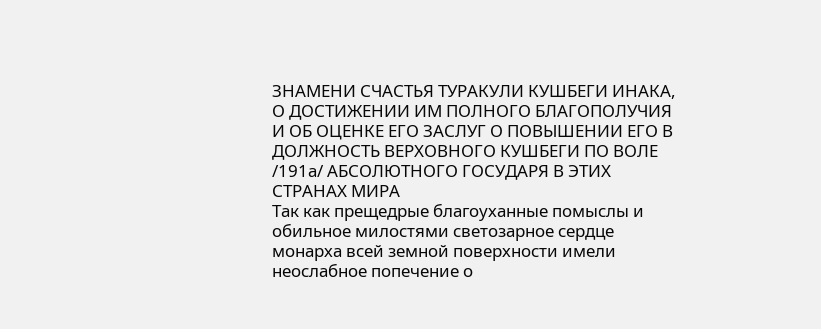ЗНАМЕНИ СЧАСТЬЯ ТУРАКУЛИ КУШБЕГИ ИНАКА, О ДОСТИЖЕНИИ ИМ ПОЛНОГО БЛАГОПОЛУЧИЯ И ОБ ОЦЕНКЕ ЕГО ЗАСЛУГ О ПОВЫШЕНИИ ЕГО В ДОЛЖНОСТЬ ВЕРХОВНОГО КУШБЕГИ ПО ВОЛЕ /191а/ АБСОЛЮТНОГО ГОСУДАРЯ В ЭТИХ СТРАНАХ МИРА
Так как прещедрые благоуханные помыслы и обильное милостями светозарное сердце монарха всей земной поверхности имели неослабное попечение о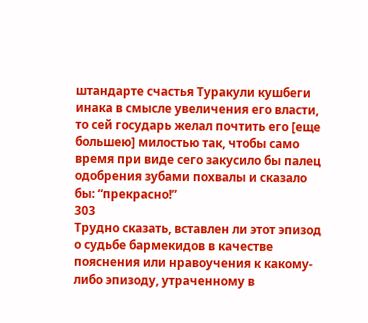штандарте счастья Туракули кушбеги инака в смысле увеличения его власти, то сей государь желал почтить его [еще большею] милостью так, чтобы само время при виде сего закусило бы палец одобрения зубами похвалы и сказало бы: “прекрасно!”
303
Трудно сказать, вставлен ли этот эпизод о судьбе бармекидов в качестве пояснения или нравоучения к какому-либо эпизоду, утраченному в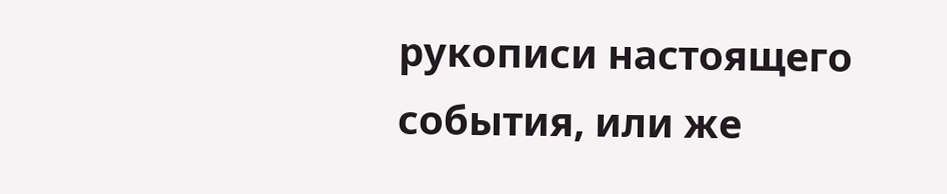рукописи настоящего события, или же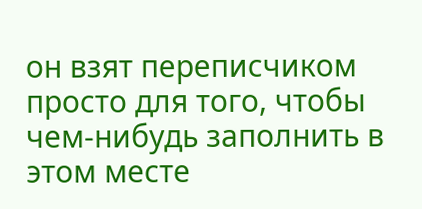он взят переписчиком просто для того, чтобы чем-нибудь заполнить в этом месте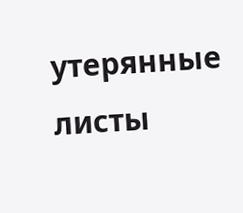утерянные листы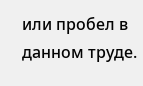или пробел в данном труде.